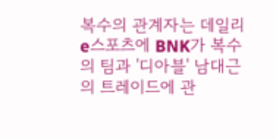복수의 관계자는 데일리e스포츠에 BNK가 복수의 팀과 '디아블' 남대근의 트레이드에 관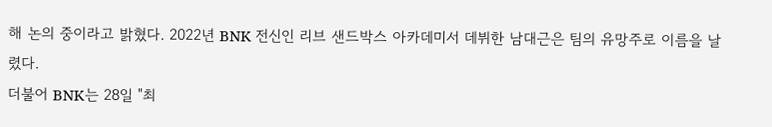해 논의 중이라고 밝혔다. 2022년 BNK 전신인 리브 샌드박스 아카데미서 데뷔한 남대근은 팀의 유망주로 이름을 날렸다.
더불어 BNK는 28일 "최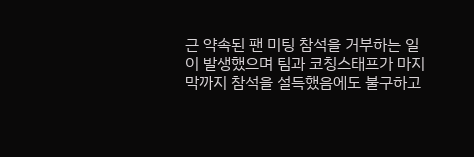근 약속된 팬 미팅 참석을 거부하는 일이 발생했으며 팀과 코칭스태프가 마지막까지 참석을 설득했음에도 불구하고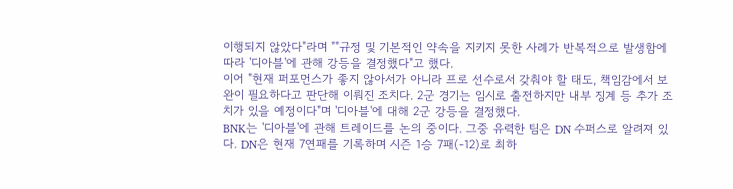이행되지 않았다"라며 ""규정 및 기본적인 약속을 지키지 못한 사례가 반복적으로 발생함에 따라 '디아블'에 관해 강등을 결정했다"고 했다.
이어 "현재 퍼포먼스가 좋지 않아서가 아니라 프로 선수로서 갖춰야 할 태도, 책임감에서 보완이 필요하다고 판단해 이뤄진 조치다. 2군 경기는 임시로 출전하지만 내부 징계 등 추가 조치가 있을 예정이다"며 '디아블'에 대해 2군 강등을 결정했다.
BNK는 '디아블'에 관해 트레이드를 논의 중이다. 그중 유력한 팀은 DN 수퍼스로 알려져 있다. DN은 현재 7연패를 기록하며 시즌 1승 7패(-12)로 최하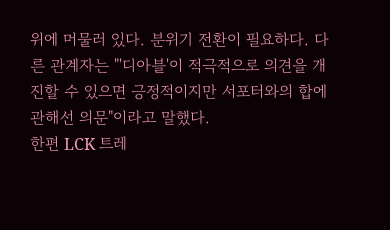위에 머물러 있다. 분위기 전환이 필요하다. 다른 관계자는 "'디아블'이 적극적으로 의견을 개진할 수 있으면 긍정적이지만 서포터와의 합에 관해선 의문"이라고 말했다.
한편 LCK 트레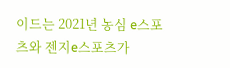이드는 2021년 농심 e스포츠와 젠지e스포츠가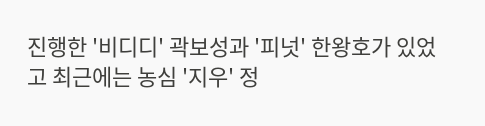진행한 '비디디' 곽보성과 '피넛' 한왕호가 있었고 최근에는 농심 '지우' 정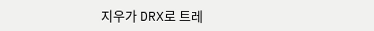지우가 DRX로 트레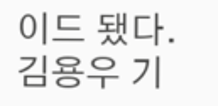이드 됐다.
김용우 기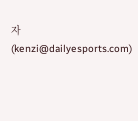자 (kenzi@dailyesports.com)